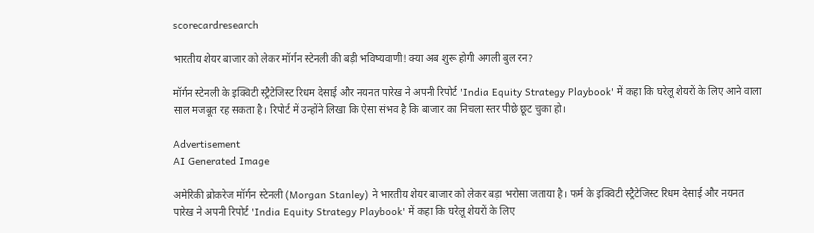scorecardresearch

भारतीय शेयर बाजार को लेकर मॉर्गन स्टेनली की बड़ी भविष्यवाणी! क्या अब शुरू होगी अगली बुल रन?

मॉर्गन स्टेनली के इक्विटी स्ट्रैटेजिस्ट रिधम देसाई और नयनत पारेख ने अपनी रिपोर्ट 'India Equity Strategy Playbook' में कहा कि घरेलू शेयरों के लिए आने वाला साल मजबूत रह सकता है। रिपोर्ट में उन्होंने लिखा कि ऐसा संभव है कि बाजार का निचला स्तर पीछे छूट चुका हो।

Advertisement
AI Generated Image

अमेरिकी ब्रोकरेज मॉर्गन स्टेनली (Morgan Stanley) ने भारतीय शेयर बाजार को लेकर बड़ा भरोसा जताया है। फर्म के इक्विटी स्ट्रैटेजिस्ट रिधम देसाई और नयनत पारेख ने अपनी रिपोर्ट 'India Equity Strategy Playbook' में कहा कि घरेलू शेयरों के लिए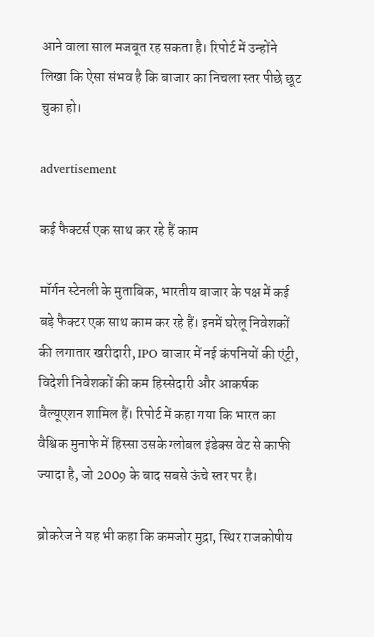आने वाला साल मजबूत रह सकता है। रिपोर्ट में उन्होंने लिखा कि ऐसा संभव है कि बाजार का निचला स्तर पीछे छूट चुका हो।

advertisement

कई फैक्टर्स एक साथ कर रहे हैं काम

मॉर्गन स्टेनली के मुताबिक, भारतीय बाजार के पक्ष में कई बड़े फैक्टर एक साथ काम कर रहे हैं। इनमें घरेलू निवेशकों की लगातार खरीदारी, IPO बाजार में नई कंपनियों की एंट्री, विदेशी निवेशकों की कम हिस्सेदारी और आकर्षक वैल्यूएशन शामिल हैं। रिपोर्ट में कहा गया कि भारत का वैश्विक मुनाफे में हिस्सा उसके ग्लोबल इंडेक्स वेट से काफी ज्यादा है, जो 2009 के बाद सबसे ऊंचे स्तर पर है।

ब्रोकरेज ने यह भी कहा कि कमजोर मुद्रा, स्थिर राजकोषीय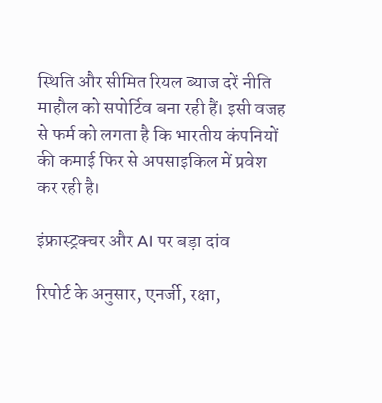स्थिति और सीमित रियल ब्याज दरें नीति माहौल को सपोर्टिव बना रही हैं। इसी वजह से फर्म को लगता है कि भारतीय कंपनियों की कमाई फिर से अपसाइकिल में प्रवेश कर रही है।

इंफ्रास्ट्रक्चर और AI पर बड़ा दांव

रिपोर्ट के अनुसार, एनर्जी, रक्षा,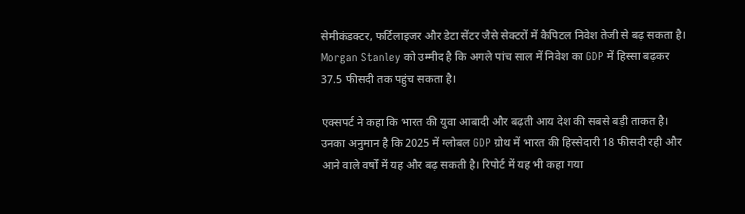सेमीकंडक्टर, फर्टिलाइजर और डेटा सेंटर जैसे सेक्टरों में कैपिटल निवेश तेजी से बढ़ सकता है। Morgan Stanley को उम्मीद है कि अगले पांच साल में निवेश का GDP में हिस्सा बढ़कर 37.5 फीसदी तक पहुंच सकता है।

एक्सपर्ट ने कहा कि भारत की युवा आबादी और बढ़ती आय देश की सबसे बड़ी ताकत है। उनका अनुमान है कि 2025 में ग्लोबल GDP ग्रोथ में भारत की हिस्सेदारी 18 फीसदी रही और आने वाले वर्षों में यह और बढ़ सकती है। रिपोर्ट में यह भी कहा गया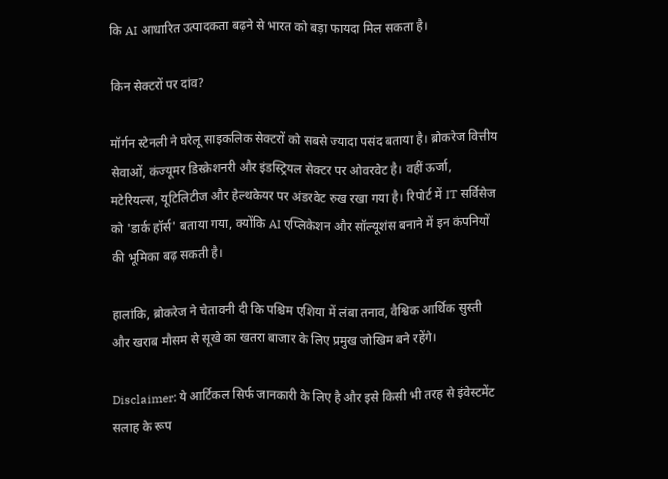कि AI आधारित उत्पादकता बढ़ने से भारत को बड़ा फायदा मिल सकता है।

किन सेक्टरों पर दांव?

मॉर्गन स्टेनली ने घरेलू साइकलिक सेक्टरों को सबसे ज्यादा पसंद बताया है। ब्रोकरेज वित्तीय सेवाओं, कंज्यूमर डिस्क्रेशनरी और इंडस्ट्रियल सेक्टर पर ओवरवेट है। वहीं ऊर्जा, मटेरियल्स, यूटिलिटीज और हेल्थकेयर पर अंडरवेट रुख रखा गया है। रिपोर्ट में IT सर्विसेज को 'डार्क हॉर्स' बताया गया, क्योंकि AI एप्लिकेशन और सॉल्यूशंस बनाने में इन कंपनियों की भूमिका बढ़ सकती है।

हालांकि, ब्रोकरेज ने चेतावनी दी कि पश्चिम एशिया में लंबा तनाव, वैश्विक आर्थिक सुस्ती और खराब मौसम से सूखे का खतरा बाजार के लिए प्रमुख जोखिम बने रहेंगे।

Disclaimer: ये आर्टिकल सिर्फ जानकारी के लिए है और इसे किसी भी तरह से इंवेस्टमेंट सलाह के रूप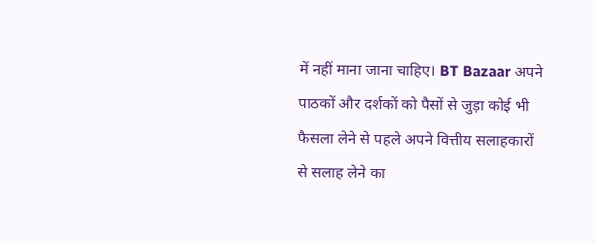में नहीं माना जाना चाहिए। BT Bazaar अपने पाठकों और दर्शकों को पैसों से जुड़ा कोई भी फैसला लेने से पहले अपने वित्तीय सलाहकारों से सलाह लेने का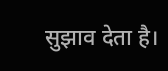सुझाव देता है।